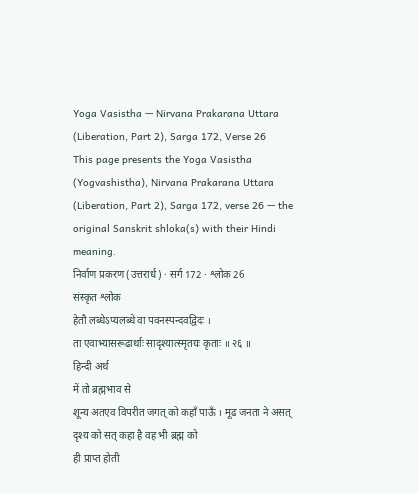Yoga Vasistha — Nirvana Prakarana Uttara (Liberation, Part 2), Sarga 172, Verse 26
This page presents the Yoga Vasistha (Yogvashistha), Nirvana Prakarana Uttara (Liberation, Part 2), Sarga 172, verse 26 — the original Sanskrit shloka(s) with their Hindi meaning.
निर्वाण प्रकरण (उत्तरार्ध) · सर्ग 172 · श्लोक 26
संस्कृत श्लोक
हेतौ लब्धेऽप्यलब्धे वा पवनस्पन्दवद्विदः ।
ता एवाभ्यासरूढार्थाः सादृश्यात्स्मृतयः कृताः ॥ २६ ॥
हिन्दी अर्थ
में तो ब्रह्मभाव से
शून्य अतएव विपरीत जगत् को कहाँ पाऊँ । मूढ जनता ने असत् दृश्य को सत् कहा है वह भी ब्रह्म को
ही प्राप्त होती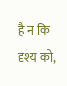है न कि दृश्य को,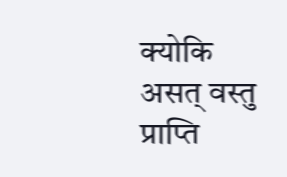क्योकि असत् वस्तु प्राप्ति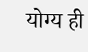योग्य ही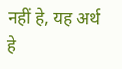नहीं हे, यह अर्थ हे